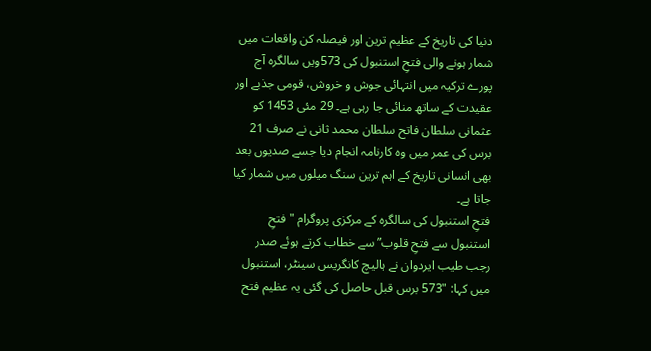دنیا کی تاریخ کے عظیم ترین اور فیصلہ کن واقعات میں شمار ہونے والی فتحِ استنبول کی 573ویں سالگرہ آج پورے ترکیہ میں انتہائی جوش و خروش، قومی جذبے اور عقیدت کے ساتھ منائی جا رہی ہے۔ 29 مئی 1453 کو عثمانی سلطان فاتح سلطان محمد ثانی نے صرف 21 برس کی عمر میں وہ کارنامہ انجام دیا جسے صدیوں بعد بھی انسانی تاریخ کے اہم ترین سنگ میلوں میں شمار کیا جاتا ہے۔
فتحِ استنبول کی سالگرہ کے مرکزی پروگرام "فتحِ استنبول سے فتحِ قلوب” سے خطاب کرتے ہوئے صدر رجب طیب ایردوان نے ہالیچ کانگریس سینٹر، استنبول میں کہا: "573 برس قبل حاصل کی گئی یہ عظیم فتح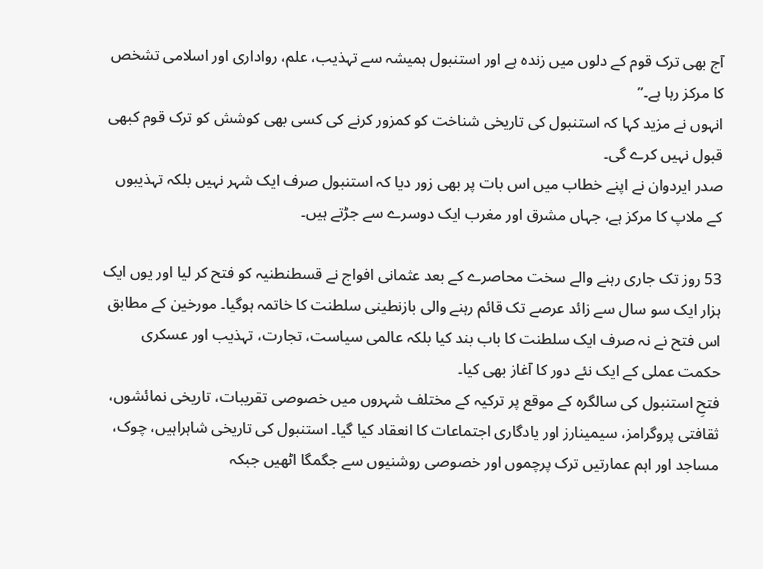آج بھی ترک قوم کے دلوں میں زندہ ہے اور استنبول ہمیشہ سے تہذیب، علم، رواداری اور اسلامی تشخص کا مرکز رہا ہے۔”
انہوں نے مزید کہا کہ استنبول کی تاریخی شناخت کو کمزور کرنے کی کسی بھی کوشش کو ترک قوم کبھی قبول نہیں کرے گی۔
صدر ایردوان نے اپنے خطاب میں اس بات پر بھی زور دیا کہ استنبول صرف ایک شہر نہیں بلکہ تہذیبوں کے ملاپ کا مرکز ہے، جہاں مشرق اور مغرب ایک دوسرے سے جڑتے ہیں۔

53 روز تک جاری رہنے والے سخت محاصرے کے بعد عثمانی افواج نے قسطنطنیہ کو فتح کر لیا اور یوں ایک ہزار ایک سو سال سے زائد عرصے تک قائم رہنے والی بازنطینی سلطنت کا خاتمہ ہوگیا۔ مورخین کے مطابق اس فتح نے نہ صرف ایک سلطنت کا باب بند کیا بلکہ عالمی سیاست، تجارت، تہذیب اور عسکری حکمت عملی کے ایک نئے دور کا آغاز بھی کیا۔
فتحِ استنبول کی سالگرہ کے موقع پر ترکیہ کے مختلف شہروں میں خصوصی تقریبات، تاریخی نمائشوں، ثقافتی پروگرامز، سیمینارز اور یادگاری اجتماعات کا انعقاد کیا گیا۔ استنبول کی تاریخی شاہراہیں، چوک، مساجد اور اہم عمارتیں ترک پرچموں اور خصوصی روشنیوں سے جگمگا اٹھیں جبکہ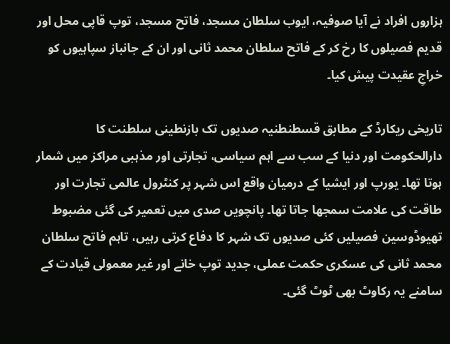ہزاروں افراد نے آیا صوفیہ، ایوب سلطان مسجد، فاتح مسجد، توپ قاپی محل اور قدیم فصیلوں کا رخ کر کے فاتح سلطان محمد ثانی اور ان کے جانباز سپاہیوں کو خراجِ عقیدت پیش کیا۔

تاریخی ریکارڈ کے مطابق قسطنطنیہ صدیوں تک بازنطینی سلطنت کا دارالحکومت اور دنیا کے سب سے اہم سیاسی، تجارتی اور مذہبی مراکز میں شمار ہوتا تھا۔ یورپ اور ایشیا کے درمیان واقع اس شہر پر کنٹرول عالمی تجارت اور طاقت کی علامت سمجھا جاتا تھا۔ پانچویں صدی میں تعمیر کی گئی مضبوط تھیوڈوسین فصیلیں کئی صدیوں تک شہر کا دفاع کرتی رہیں، تاہم فاتح سلطان محمد ثانی کی عسکری حکمت عملی، جدید توپ خانے اور غیر معمولی قیادت کے سامنے یہ رکاوٹ بھی ٹوٹ گئی۔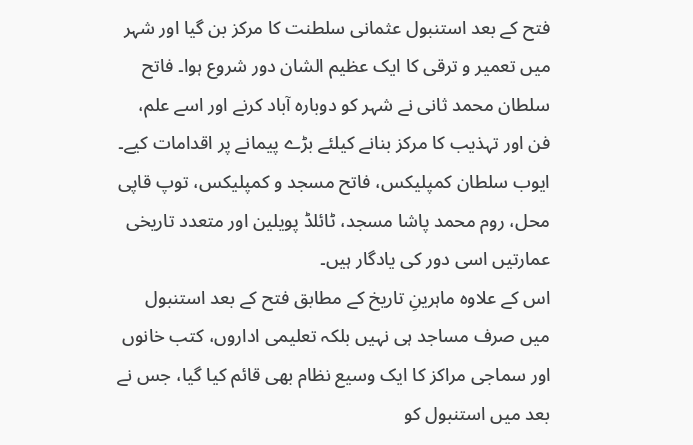فتح کے بعد استنبول عثمانی سلطنت کا مرکز بن گیا اور شہر میں تعمیر و ترقی کا ایک عظیم الشان دور شروع ہوا۔ فاتح سلطان محمد ثانی نے شہر کو دوبارہ آباد کرنے اور اسے علم، فن اور تہذیب کا مرکز بنانے کیلئے بڑے پیمانے پر اقدامات کیے۔ ایوب سلطان کمپلیکس، فاتح مسجد و کمپلیکس، توپ قاپی محل، روم محمد پاشا مسجد، ٹائلڈ پویلین اور متعدد تاریخی عمارتیں اسی دور کی یادگار ہیں۔
اس کے علاوہ ماہرینِ تاریخ کے مطابق فتح کے بعد استنبول میں صرف مساجد ہی نہیں بلکہ تعلیمی اداروں، کتب خانوں اور سماجی مراکز کا ایک وسیع نظام بھی قائم کیا گیا، جس نے بعد میں استنبول کو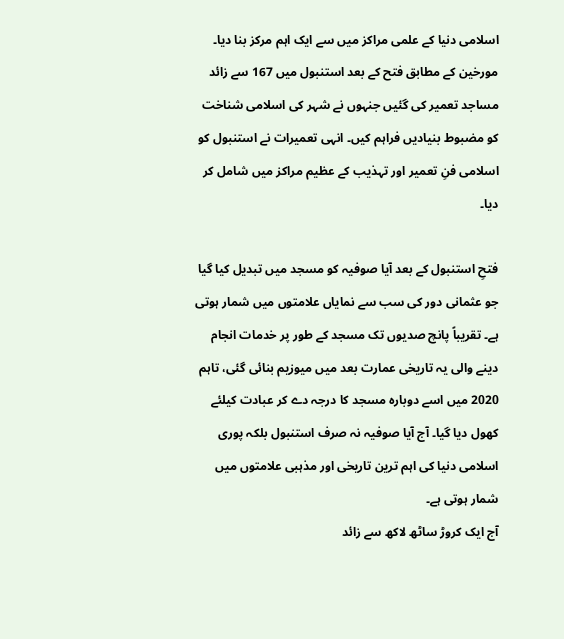اسلامی دنیا کے علمی مراکز میں سے ایک اہم مرکز بنا دیا۔
مورخین کے مطابق فتح کے بعد استنبول میں 167 سے زائد مساجد تعمیر کی گئیں جنہوں نے شہر کی اسلامی شناخت کو مضبوط بنیادیں فراہم کیں۔ انہی تعمیرات نے استنبول کو اسلامی فنِ تعمیر اور تہذیب کے عظیم مراکز میں شامل کر دیا۔

فتحِ استنبول کے بعد آیا صوفیہ کو مسجد میں تبدیل کیا گیا جو عثمانی دور کی سب سے نمایاں علامتوں میں شمار ہوتی ہے۔ تقریباً پانچ صدیوں تک مسجد کے طور پر خدمات انجام دینے والی یہ تاریخی عمارت بعد میں میوزیم بنائی گئی، تاہم 2020 میں اسے دوبارہ مسجد کا درجہ دے کر عبادت کیلئے کھول دیا گیا۔ آج آیا صوفیہ نہ صرف استنبول بلکہ پوری اسلامی دنیا کی اہم ترین تاریخی اور مذہبی علامتوں میں شمار ہوتی ہے۔
آج ایک کروڑ ساٹھ لاکھ سے زائد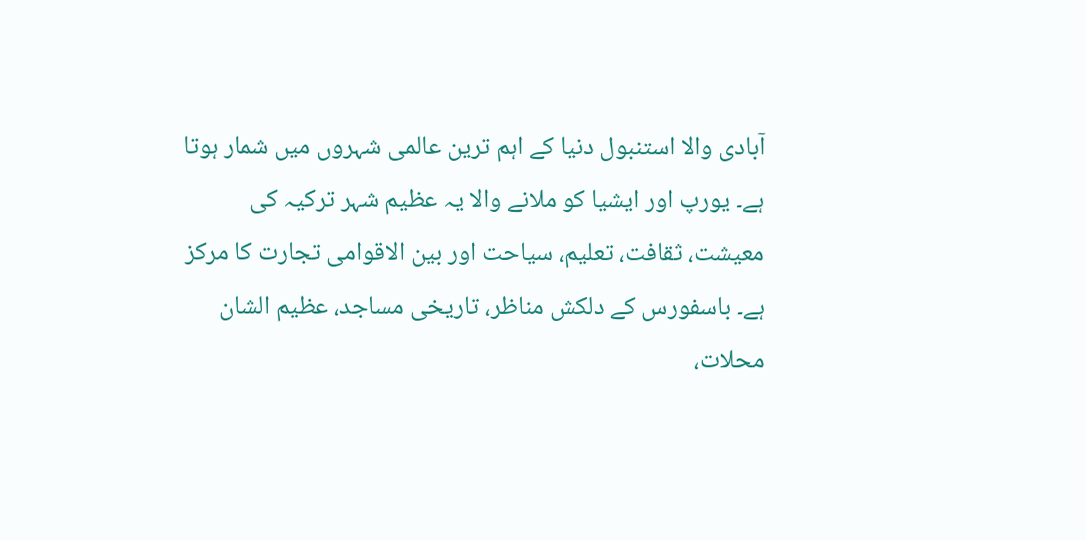آبادی والا استنبول دنیا کے اہم ترین عالمی شہروں میں شمار ہوتا ہے۔ یورپ اور ایشیا کو ملانے والا یہ عظیم شہر ترکیہ کی معیشت، ثقافت، تعلیم، سیاحت اور بین الاقوامی تجارت کا مرکز ہے۔ باسفورس کے دلکش مناظر، تاریخی مساجد، عظیم الشان محلات،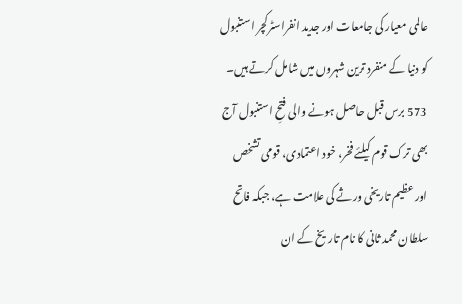عالمی معیار کی جامعات اور جدید انفراسٹرکچر استنبول کو دنیا کے منفرد ترین شہروں میں شامل کرتے ہیں۔
573 برس قبل حاصل ہونے والی فتحِ استنبول آج بھی ترک قوم کیلئے فخر، خود اعتمادی، قومی تشخص اور عظیم تاریخی ورثے کی علامت ہے، جبکہ فاتح سلطان محمد ثانی کا نام تاریخ کے ان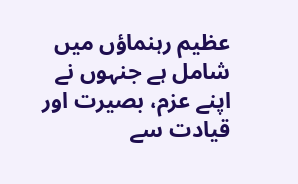عظیم رہنماؤں میں شامل ہے جنہوں نے اپنے عزم، بصیرت اور قیادت سے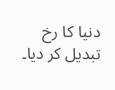دنیا کا رخ تبدیل کر دیا۔